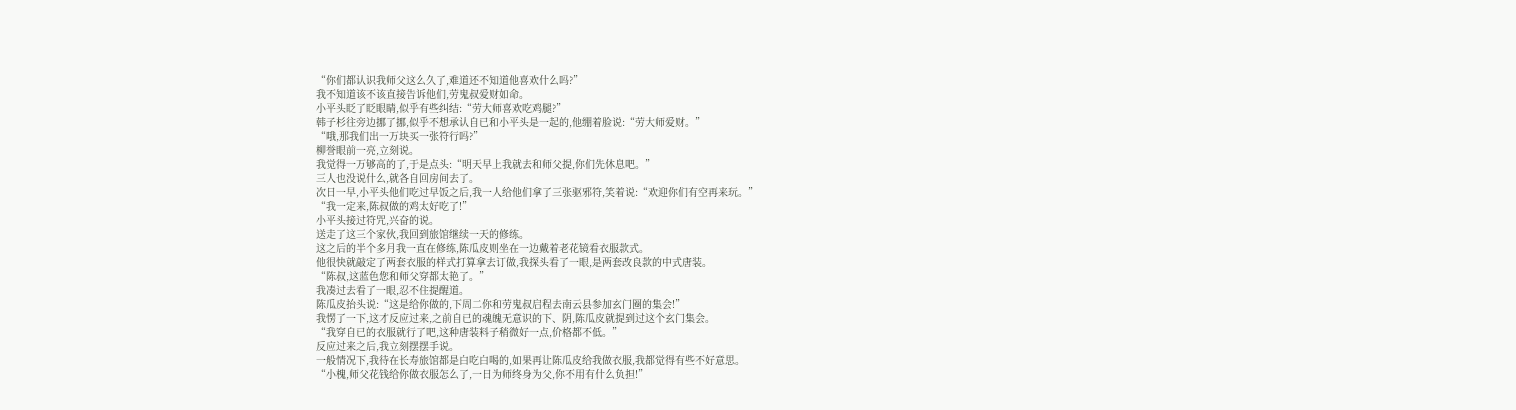“你们都认识我师父这么久了,难道还不知道他喜欢什么吗?”
我不知道该不该直接告诉他们,劳鬼叔爱财如命。
小平头眨了眨眼睛,似乎有些纠结:“劳大师喜欢吃鸡腿?”
韩子杉往旁边挪了挪,似乎不想承认自已和小平头是一起的,他绷着脸说:“劳大师爱财。”
“哦,那我们出一万块买一张符行吗?”
柳誉眼前一亮,立刻说。
我觉得一万够高的了,于是点头:“明天早上我就去和师父提,你们先休息吧。”
三人也没说什么,就各自回房间去了。
次日一早,小平头他们吃过早饭之后,我一人给他们拿了三张驱邪符,笑着说:“欢迎你们有空再来玩。”
“我一定来,陈叔做的鸡太好吃了!”
小平头接过符咒,兴奋的说。
送走了这三个家伙,我回到旅馆继续一天的修练。
这之后的半个多月我一直在修练,陈瓜皮则坐在一边戴着老花镜看衣服款式。
他很快就敲定了两套衣服的样式打算拿去订做,我探头看了一眼,是两套改良款的中式唐装。
“陈叔,这蓝色您和师父穿都太艳了。”
我凑过去看了一眼,忍不住提醒道。
陈瓜皮抬头说:“这是给你做的,下周二你和劳鬼叔启程去南云县参加玄门圈的集会!”
我愣了一下,这才反应过来,之前自已的魂魄无意识的下、阴,陈瓜皮就提到过这个玄门集会。
“我穿自已的衣服就行了吧,这种唐装料子稍微好一点,价格都不低。”
反应过来之后,我立刻摆摆手说。
一般情况下,我待在长寿旅馆都是白吃白喝的,如果再让陈瓜皮给我做衣服,我都觉得有些不好意思。
“小槐,师父花钱给你做衣服怎么了,一日为师终身为父,你不用有什么负担!”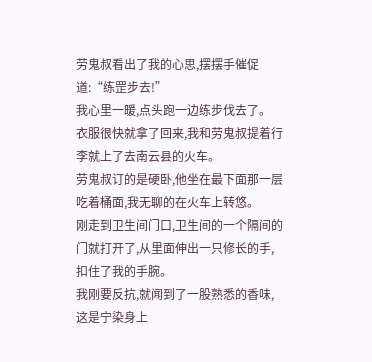劳鬼叔看出了我的心思,摆摆手催促道:“练罡步去!”
我心里一暖,点头跑一边练步伐去了。
衣服很快就拿了回来,我和劳鬼叔提着行李就上了去南云县的火车。
劳鬼叔订的是硬卧,他坐在最下面那一层吃着桶面,我无聊的在火车上转悠。
刚走到卫生间门口,卫生间的一个隔间的门就打开了,从里面伸出一只修长的手,扣住了我的手腕。
我刚要反抗,就闻到了一股熟悉的香味,这是宁染身上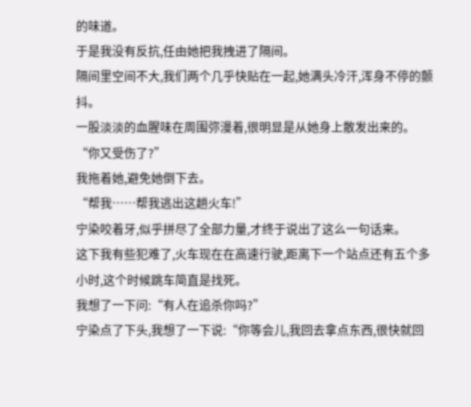的味道。
于是我没有反抗,任由她把我拽进了隔间。
隔间里空间不大,我们两个几乎快贴在一起,她满头冷汗,浑身不停的颤抖。
一股淡淡的血腥味在周围弥漫着,很明显是从她身上散发出来的。
“你又受伤了?”
我拖着她,避免她倒下去。
“帮我……帮我逃出这趟火车!”
宁染咬着牙,似乎拼尽了全部力量,才终于说出了这么一句话来。
这下我有些犯难了,火车现在在高速行驶,距离下一个站点还有五个多小时,这个时候跳车简直是找死。
我想了一下问:“有人在追杀你吗?”
宁染点了下头,我想了一下说:“你等会儿,我回去拿点东西,很快就回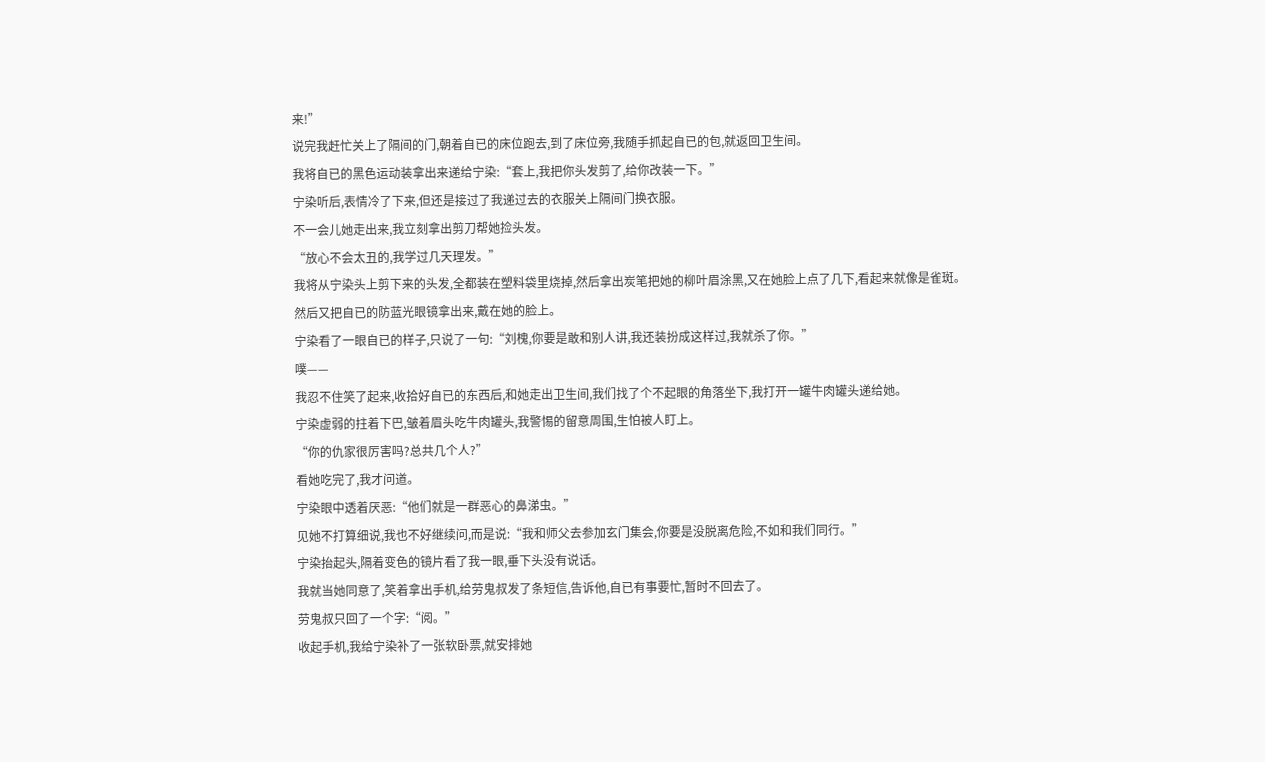来!”
说完我赶忙关上了隔间的门,朝着自已的床位跑去,到了床位旁,我随手抓起自已的包,就返回卫生间。
我将自已的黑色运动装拿出来递给宁染:“套上,我把你头发剪了,给你改装一下。”
宁染听后,表情冷了下来,但还是接过了我递过去的衣服关上隔间门换衣服。
不一会儿她走出来,我立刻拿出剪刀帮她捡头发。
“放心不会太丑的,我学过几天理发。”
我将从宁染头上剪下来的头发,全都装在塑料袋里烧掉,然后拿出炭笔把她的柳叶眉涂黑,又在她脸上点了几下,看起来就像是雀斑。
然后又把自已的防蓝光眼镜拿出来,戴在她的脸上。
宁染看了一眼自已的样子,只说了一句:“刘槐,你要是敢和别人讲,我还装扮成这样过,我就杀了你。”
噗——
我忍不住笑了起来,收拾好自已的东西后,和她走出卫生间,我们找了个不起眼的角落坐下,我打开一罐牛肉罐头递给她。
宁染虚弱的拄着下巴,皱着眉头吃牛肉罐头,我警惕的留意周围,生怕被人盯上。
“你的仇家很厉害吗?总共几个人?”
看她吃完了,我才问道。
宁染眼中透着厌恶:“他们就是一群恶心的鼻涕虫。”
见她不打算细说,我也不好继续问,而是说:“我和师父去参加玄门集会,你要是没脱离危险,不如和我们同行。”
宁染抬起头,隔着变色的镜片看了我一眼,垂下头没有说话。
我就当她同意了,笑着拿出手机,给劳鬼叔发了条短信,告诉他,自已有事要忙,暂时不回去了。
劳鬼叔只回了一个字:“阅。”
收起手机,我给宁染补了一张软卧票,就安排她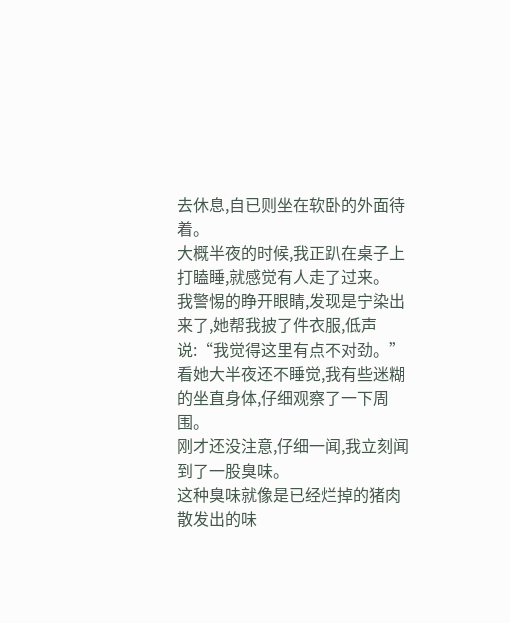去休息,自已则坐在软卧的外面待着。
大概半夜的时候,我正趴在桌子上打瞌睡,就感觉有人走了过来。
我警惕的睁开眼睛,发现是宁染出来了,她帮我披了件衣服,低声说:“我觉得这里有点不对劲。”
看她大半夜还不睡觉,我有些迷糊的坐直身体,仔细观察了一下周围。
刚才还没注意,仔细一闻,我立刻闻到了一股臭味。
这种臭味就像是已经烂掉的猪肉散发出的味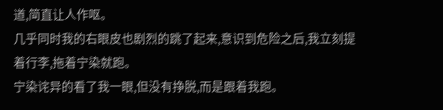道,简直让人作呕。
几乎同时我的右眼皮也剧烈的跳了起来,意识到危险之后,我立刻提着行李,拖着宁染就跑。
宁染诧异的看了我一眼,但没有挣脱,而是跟着我跑。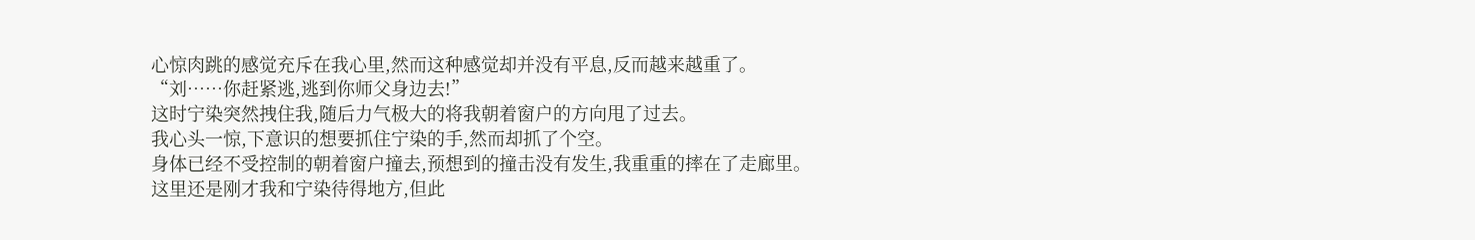心惊肉跳的感觉充斥在我心里,然而这种感觉却并没有平息,反而越来越重了。
“刘……你赶紧逃,逃到你师父身边去!”
这时宁染突然拽住我,随后力气极大的将我朝着窗户的方向甩了过去。
我心头一惊,下意识的想要抓住宁染的手,然而却抓了个空。
身体已经不受控制的朝着窗户撞去,预想到的撞击没有发生,我重重的摔在了走廊里。
这里还是刚才我和宁染待得地方,但此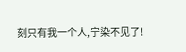刻只有我一个人,宁染不见了!